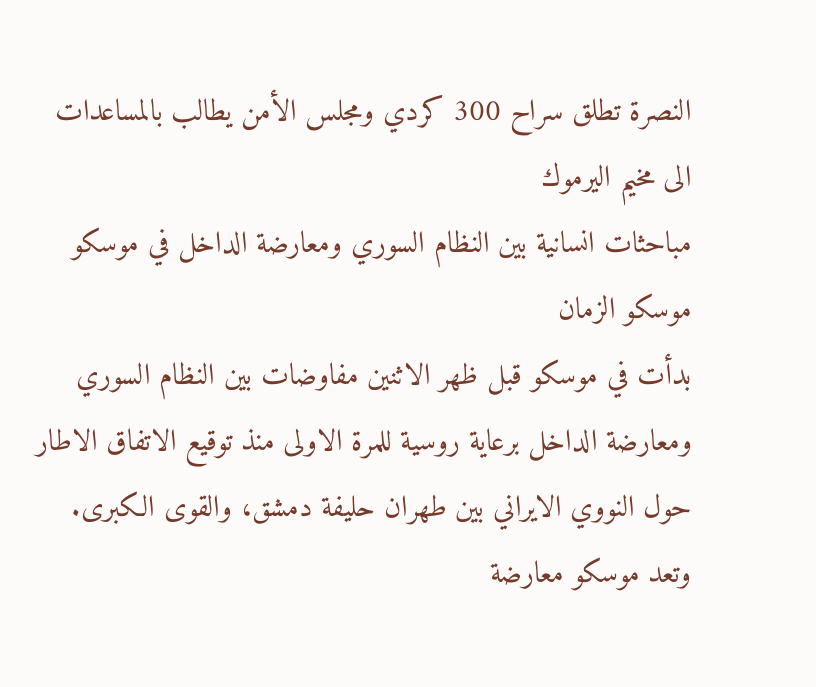النصرة تطلق سراح 300 كردي ومجلس الأمن يطالب بالمساعدات الى مخيم اليرموك
مباحثات انسانية بين النظام السوري ومعارضة الداخل في موسكو
موسكو الزمان
بدأت في موسكو قبل ظهر الاثنين مفاوضات بين النظام السوري ومعارضة الداخل برعاية روسية للمرة الاولى منذ توقيع الاتفاق الاطار حول النووي الايراني بين طهران حليفة دمشق، والقوى الكبرى. وتعد موسكو معارضة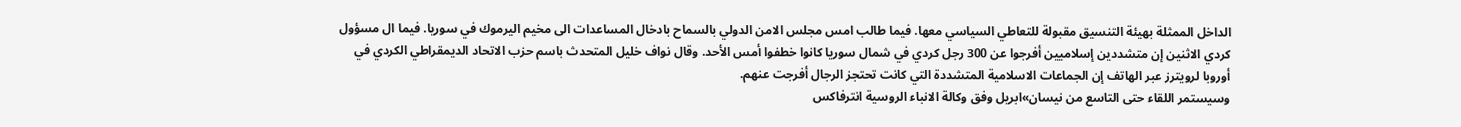الداخل الممثلة بهيئة التنسيق مقبولة للتعاطي السياسي معها. فيما طالب امس مجلس الامن الدولي بالسماح بادخال المساعدات الى مخيم اليرموك في سوريا. فيما ال مسؤول كردي الاثنين إن متشددين إسلاميين أفرجوا عن 300 رجل كردي في شمال سوريا كانوا خطفوا أمس الأحد. وقال نواف خليل المتحدث باسم حزب الاتحاد الديمقراطي الكردي في أوروبا لرويترز عبر الهاتف إن الجماعات الاسلامية المتشددة التي كانت تحتجز الرجال أفرجت عنهم.
وسيستمر اللقاء حتى التاسع من نيسان»ابريل وفق وكالة الانباء الروسية انترفاكس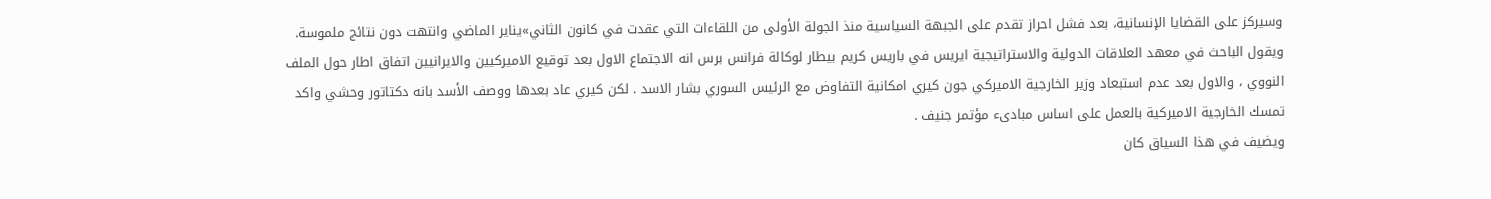وسيركز على القضايا الإنسانية، بعد فشل احراز تقدم على الجبهة السياسية منذ الجولة الأولى من اللقاءات التي عقدت في كانون الثاني»يناير الماضي وانتهت دون نتائج ملموسة. ويقول الباحث في معهد العلاقات الدولية والاستراتيجية ايريس في باريس كريم بيطار لوكالة فرانس برس انه الاجتماع الاول بعد توقيع الاميركيين والايرانيين اتفاق اطار حول الملف النووي ، والاول بعد عدم استبعاد وزير الخارجية الاميركي جون كيري امكانية التفاوض مع الرئيس السوري بشار الاسد . لكن كيري عاد بعدها ووصف الأسد بانه دكتاتور وحشي واكد تمسك الخارجية الاميركية بالعمل على اساس مبادىء مؤتمر جنيف .
ويضيف في هذا السياق كان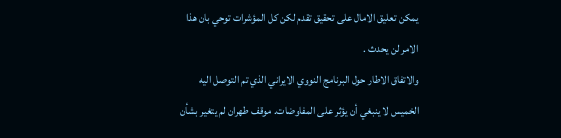يمكن تعليق الامال على تحقيق تقدم لكن كل المؤشرات توحي بان هذا الامر لن يحدث .
والاتفاق الاطار حول البرنامج النووي الايراني الذي تم التوصل اليه الخميس لا ينبغي أن يؤثر على المفاوضات. موقف طهران لم يتغير بشأن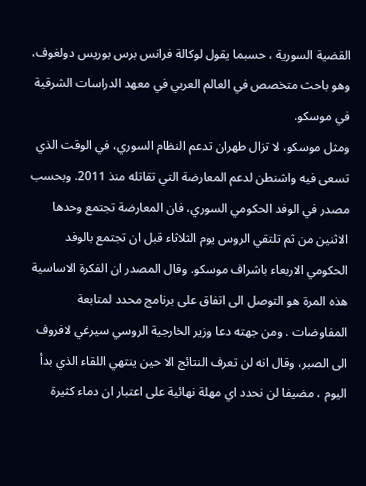القضية السورية ، حسبما يقول لوكالة فرانس برس بوريس دولغوف، وهو باحث متخصص في العالم العربي في معهد الدراسات الشرقية في موسكو.
ومثل موسكو، لا تزال طهران تدعم النظام السوري، في الوقت الذي تسعى فيه واشنطن لدعم المعارضة التي تقاتله منذ 2011. وبحسب مصدر في الوفد الحكومي السوري، فان المعارضة تجتمع وحدها الاثنين من ثم تلتقي الروس يوم الثلاثاء قبل ان تجتمع بالوفد الحكومي الاربعاء باشراف موسكو. وقال المصدر ان الفكرة الاساسية هذه المرة هو التوصل الى اتفاق على برنامج محدد لمتابعة المفاوضات . ومن جهته دعا وزير الخارجية الروسي سيرغي لافروف الى الصبر، وقال انه لن تعرف النتائج الا حين ينتهي اللقاء الذي بدأ اليوم ، مضيفا لن نحدد اي مهلة نهائية على اعتبار ان دماء كثيرة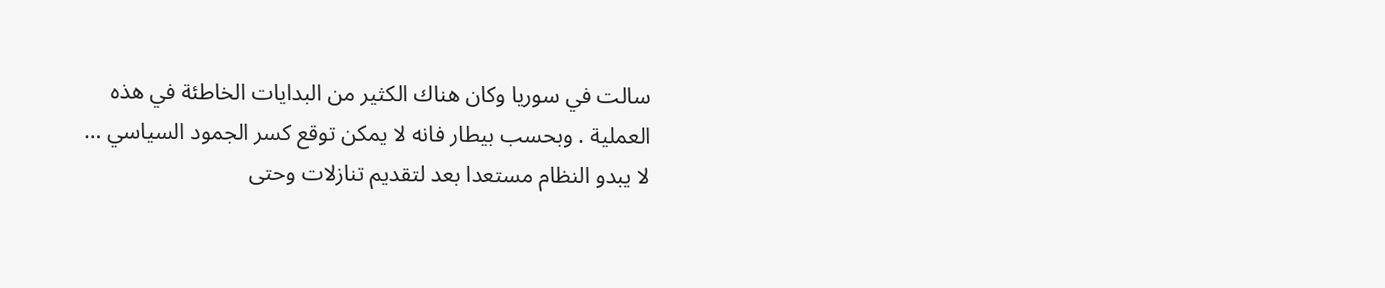سالت في سوريا وكان هناك الكثير من البدايات الخاطئة في هذه العملية . وبحسب بيطار فانه لا يمكن توقع كسر الجمود السياسي … لا يبدو النظام مستعدا بعد لتقديم تنازلات وحتى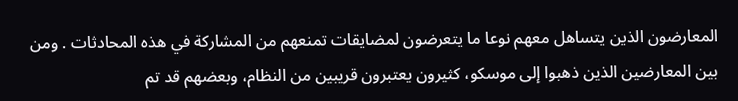المعارضون الذين يتساهل معهم نوعا ما يتعرضون لمضايقات تمنعهم من المشاركة في هذه المحادثات . ومن بين المعارضين الذين ذهبوا إلى موسكو، كثيرون يعتبرون قريبين من النظام، وبعضهم قد تم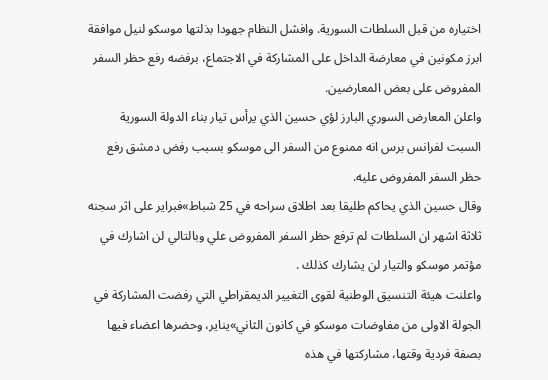اختياره من قبل السلطات السورية. وافشل النظام جهودا بذلتها موسكو لنيل موافقة ابرز مكونين في معارضة الداخل على المشاركة في الاجتماع، برفضه رفع حظر السفر المفروض على بعض المعارضين.
واعلن المعارض السوري البارز لؤي حسين الذي يرأس تيار بناء الدولة السورية السبت لفرانس برس انه ممنوع من السفر الى موسكو بسبب رفض دمشق رفع حظر السفر المفروض عليه.
وقال حسين الذي يحاكم طليقا بعد اطلاق سراحه في 25 شباط»فبراير على اثر سجنه ثلاثة اشهر ان السلطات لم ترفع حظر السفر المفروض علي وبالتالي لن اشارك في مؤتمر موسكو والتيار لن يشارك كذلك .
واعلنت هيئة التنسيق الوطنية لقوى التغيير الديمقراطي التي رفضت المشاركة في الجولة الاولى من مفاوضات موسكو في كانون الثاني»يناير، وحضرها اعضاء فيها بصفة فردية وقتها، مشاركتها في هذه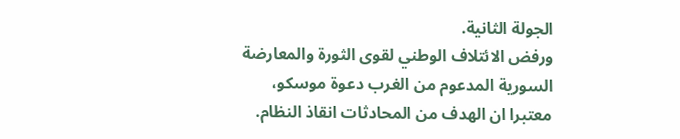الجولة الثانية.
ورفض الائتلاف الوطني لقوى الثورة والمعارضة السورية المدعوم من الغرب دعوة موسكو، معتبرا ان الهدف من المحادثات انقاذ النظام.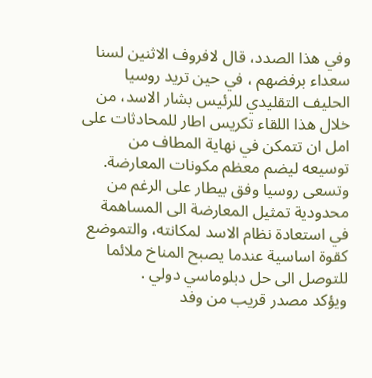وفي هذا الصدد، قال لافروف الاثنين لسنا سعداء برفضهم ، في حين تريد روسيا الحليف التقليدي للرئيس بشار الاسد، من خلال هذا اللقاء تكريس اطار للمحادثات على امل ان تتمكن في نهاية المطاف من توسيعه ليضم معظم مكونات المعارضة.
وتسعى روسيا وفق بيطار على الرغم من محدودية تمثيل المعارضة الى المساهمة في استعادة نظام الاسد لمكانته، والتموضع كقوة اساسية عندما يصبح المناخ ملائما للتوصل الى حل دبلوماسي دولي .
ويؤكد مصدر قريب من وفد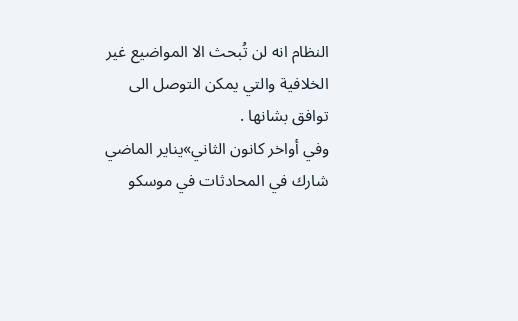النظام انه لن تُبحث الا المواضيع غير الخلافية والتي يمكن التوصل الى توافق بشانها .
وفي أواخر كانون الثاني»يناير الماضي شارك في المحادثات في موسكو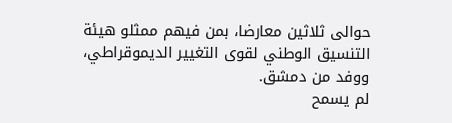حوالى ثلاثين معارضا، بمن فيهم ممثلو هيئة التنسيق الوطني لقوى التغيير الديموقراطي، ووفد من دمشق.
لم يسمح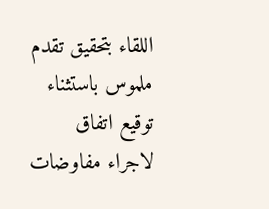اللقاء بتحقيق تقدم ملموس باستثناء توقيع اتفاق لاجراء مفاوضات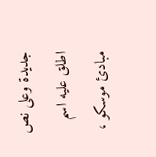جديدة وعلى نص اطلق عليه اسم مبادئ موسكو ،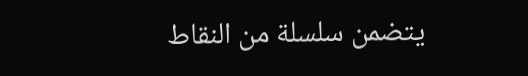يتضمن سلسلة من النقاط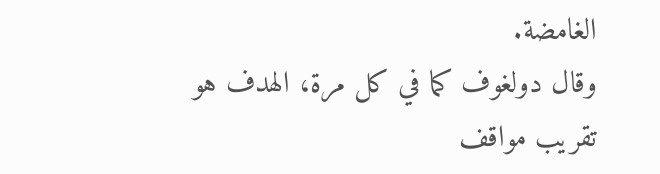الغامضة.
وقال دولغوف كما في كل مرة، الهدف هو تقريب مواقف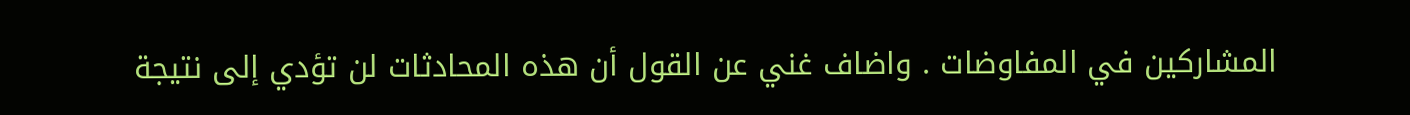المشاركين في المفاوضات . واضاف غني عن القول أن هذه المحادثات لن تؤدي إلى نتيجة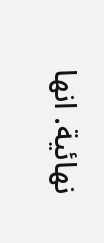نهائية. انها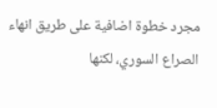مجرد خطوة اضافية على طريق انهاء الصراع السوري، لكنها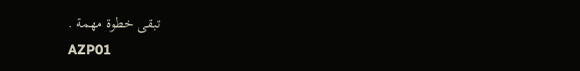تبقى خطوة مهمة .
AZP01